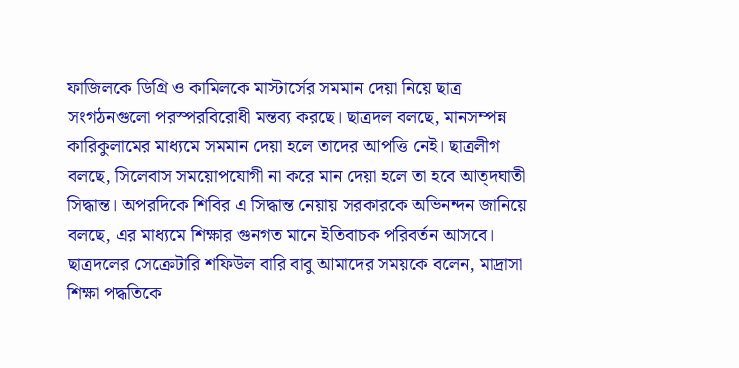ফাজিলকে ডিগ্রি ও কামিলকে মাস্টার্সের সমমান দেয়া নিয়ে ছাত্র সংগঠনগুলো পরস্পরবিরোধী মন্তব্য করছে। ছাত্রদল বলছে, মানসম্পন্ন কারিকুলামের মাধ্যমে সমমান দেয়া হলে তাদের আপত্তি নেই। ছাত্রলীগ বলছে, সিলেবাস সময়োপযোগী না করে মান দেয়া হলে তা হবে আত্দঘাতী সিদ্ধান্ত। অপরদিকে শিবির এ সিদ্ধান্ত নেয়ায় সরকারকে অভিনন্দন জানিয়ে বলছে, এর মাধ্যমে শিক্ষার গুনগত মানে ইতিবাচক পরিবর্তন আসবে।
ছাত্রদলের সেক্রেটারি শফিউল বারি বাবু আমাদের সময়কে বলেন, মাদ্রাসা শিক্ষা পদ্ধতিকে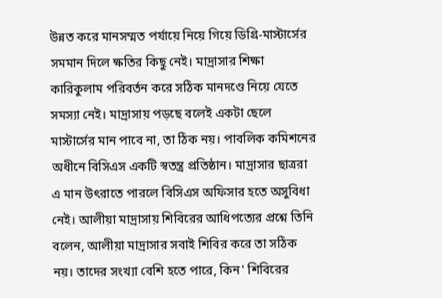উন্নত করে মানসম্মত পর্যায়ে নিয়ে গিয়ে ডিগ্রি-মাস্টার্সের সমমান দিলে ক্ষতির কিছু নেই। মাদ্রাসার শিক্ষা কারিকুলাম পরিবর্তন করে সঠিক মানদণ্ডে নিয়ে যেতে সমস্যা নেই। মাদ্রাসায় পড়ছে বলেই একটা ছেলে মাস্টার্সের মান পাবে না, তা ঠিক নয়। পাবলিক কমিশনের অধীনে বিসিএস একটি স্বতন্ত্র প্রতিষ্ঠান। মাদ্রাসার ছাত্ররা এ মান উৎরাতে পারলে বিসিএস অফিসার হতে অসুবিধা নেই। আলীয়া মাদ্রাসায় শিবিরের আধিপত্যের প্রশ্নে তিনি বলেন, আলীয়া মাদ্রাসার সবাই শিবির করে তা সঠিক নয়। তাদের সংখ্যা বেশি হতে পারে, কিন' শিবিরের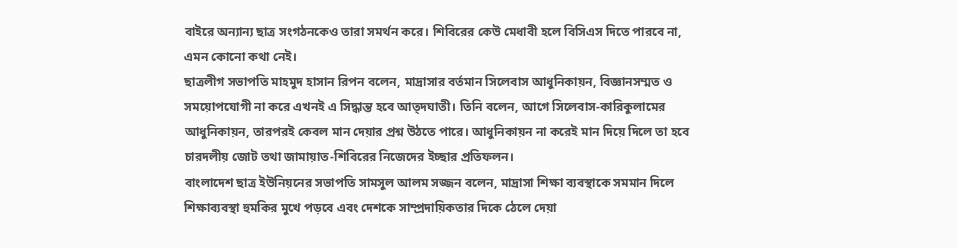বাইরে অন্যান্য ছাত্র সংগঠনকেও তারা সমর্থন করে। শিবিরের কেউ মেধাবী হলে বিসিএস দিতে পারবে না, এমন কোনো কথা নেই।
ছাত্রলীগ সভাপতি মাহমুদ হাসান রিপন বলেন, মাদ্রাসার বর্তমান সিলেবাস আধুনিকায়ন, বিজ্ঞানসম্মত ও সময়োপযোগী না করে এখনই এ সিদ্ধান্ত হবে আত্দঘাতী। তিনি বলেন, আগে সিলেবাস-কারিকুলামের আধুনিকায়ন, তারপরই কেবল মান দেয়ার প্রশ্ন উঠতে পারে। আধুনিকায়ন না করেই মান দিয়ে দিলে তা হবে চারদলীয় জোট তথা জামায়াত-শিবিরের নিজেদের ইচ্ছার প্রতিফলন।
বাংলাদেশ ছাত্র ইউনিয়নের সভাপতি সামসুল আলম সজ্জন বলেন, মাদ্রাসা শিক্ষা ব্যবস্থাকে সমমান দিলে শিক্ষাব্যবস্থা হুমকির মুখে পড়বে এবং দেশকে সাম্প্রদায়িকতার দিকে ঠেলে দেয়া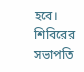হবে।
শিবিরের সভাপতি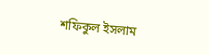শফিকুল ইসলাম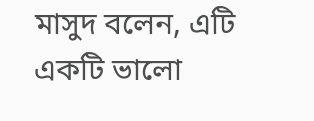মাসুদ বলেন, এটি একটি ভালো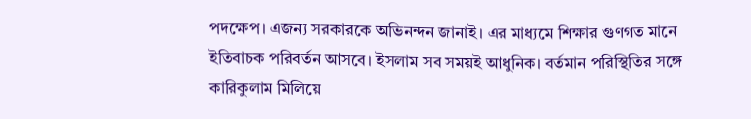পদক্ষেপ। এজন্য সরকারকে অভিনন্দন জানাই। এর মাধ্যমে শিক্ষার গুণগত মানে ইতিবাচক পরিবর্তন আসবে। ইসলাম সব সময়ই আধুনিক। বর্তমান পরিস্থিতির সঙ্গে কারিকুলাম মিলিয়ে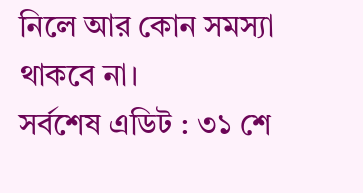নিলে আর কোন সমস্যা থাকবে না।
সর্বশেষ এডিট : ৩১ শে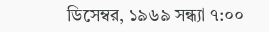ডিসেম্বর, ১৯৬৯ সন্ধ্যা ৭:০০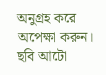অনুগ্রহ করে অপেক্ষা করুন। ছবি আটো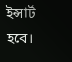ইন্সার্ট হবে।